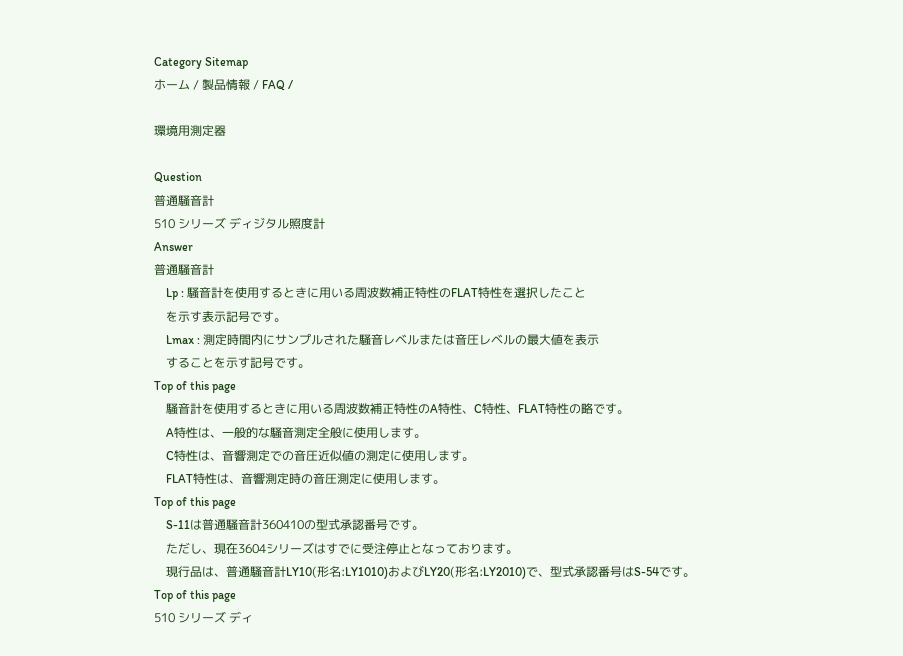Category Sitemap
ホーム / 製品情報 / FAQ /

環境用測定器

Question
普通騒音計
510 シリーズ ディジタル照度計
Answer
普通騒音計
    Lp : 騒音計を使用するときに用いる周波数補正特性のFLAT特性を選択したこと
    を示す表示記号です。
    Lmax : 測定時間内にサンプルされた騒音レベルまたは音圧レベルの最大値を表示
    することを示す記号です。
Top of this page
    騒音計を使用するときに用いる周波数補正特性のA特性、C特性、FLAT特性の略です。
    A特性は、一般的な騒音測定全般に使用します。
    C特性は、音響測定での音圧近似値の測定に使用します。
    FLAT特性は、音響測定時の音圧測定に使用します。
Top of this page
    S-11は普通騒音計360410の型式承認番号です。
    ただし、現在3604シリーズはすでに受注停止となっております。
    現行品は、普通騒音計LY10(形名:LY1010)およびLY20(形名:LY2010)で、型式承認番号はS-54です。
Top of this page
510 シリーズ ディ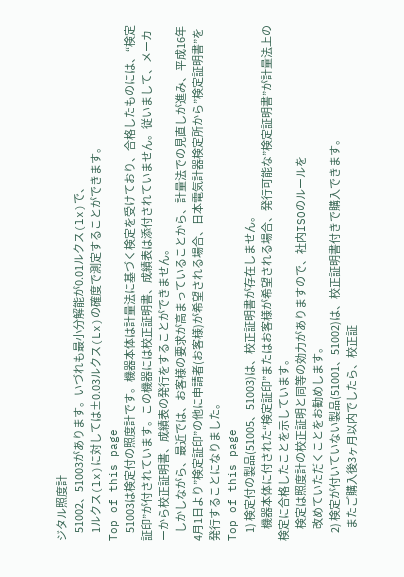ジタル照度計
    51002、51003があります。いづれも最小分解能が0.01ルクス(lx)で、
    1ルクス(lx)に対しては±0.03ルクス(Lx)の確度で測定することができます。
Top of this page
    51003は検定付の照度計です。機器本体は計量法に基づく検定を受けており、合格したものには、“検定証印”が付されています。この機器には校正証明書、成績表は添付されていません。従いまして、メーカーから校正証明書、成績表の発行をすることができません。
    しかしながら、最近では、お客様の要求が高まっていることから、計量法での見直しが進み、平成16年4月1日より”検定証印”の他に申請者(お客様)が希望される場合、日本電気計器検定所から”検定証明書”を発行することになりました。
Top of this page
    1) 検定付の製品(51005、51003)は、校正証明書が存在しません。
      機器本体に付された“検定証印”またはお客様が希望される場合、発行可能な”検定証明書”が計量法上の検定に合格したことを示しています。
      検定は照度計の校正証明と同等の効力がありますので、社内ISOのルールを
      改めていただくことをお勧めします。
    2) 検定が付いていない製品(51001、51002)は、校正証明書付きで購入できます。
      またご購入後3ヶ月以内でしたら、校正証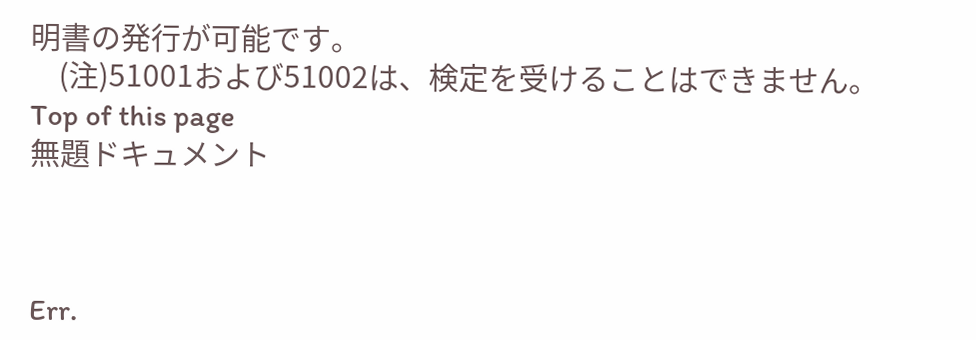明書の発行が可能です。
    (注)51001および51002は、検定を受けることはできません。
Top of this page
無題ドキュメント



Err.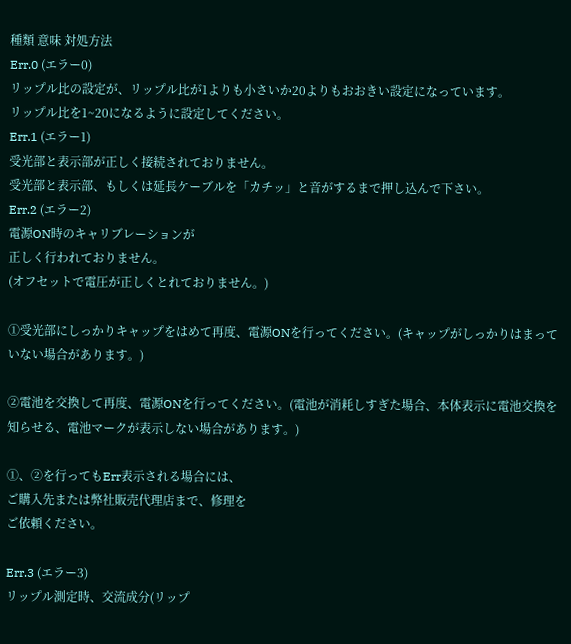種類 意味 対処方法
Err.0 (エラー0)
リップル比の設定が、リップル比が1よりも小さいか20よりもおおきい設定になっています。
リップル比を1~20になるように設定してください。
Err.1 (エラー1)
受光部と表示部が正しく接続されておりません。
受光部と表示部、もしくは延長ケーブルを「カチッ」と音がするまで押し込んで下さい。
Err.2 (エラー2)
電源ON時のキャリブレーションが
正しく行われておりません。
(オフセットで電圧が正しくとれておりません。)

①受光部にしっかりキャップをはめて再度、電源ONを行ってください。(キャップがしっかりはまっていない場合があります。)

②電池を交換して再度、電源ONを行ってください。(電池が消耗しすぎた場合、本体表示に電池交換を知らせる、電池マークが表示しない場合があります。)

①、②を行ってもErr表示される場合には、
ご購入先または弊社販売代理店まで、修理を
ご依頼ください。

Err.3 (エラー3)
リップル測定時、交流成分(リップ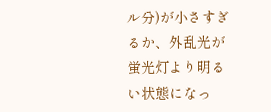ル分)が小さすぎるか、外乱光が蛍光灯より明るい状態になっ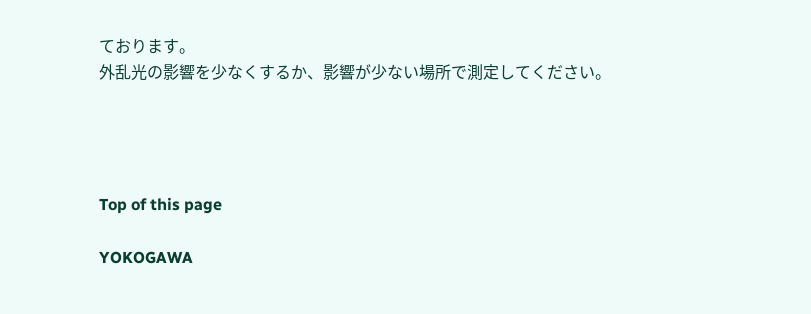ております。
外乱光の影響を少なくするか、影響が少ない場所で測定してください。




Top of this page

YOKOGAWA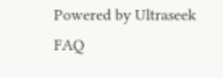Powered by Ultraseek
FAQ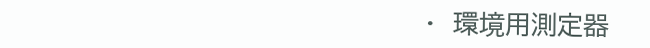·  環境用測定器